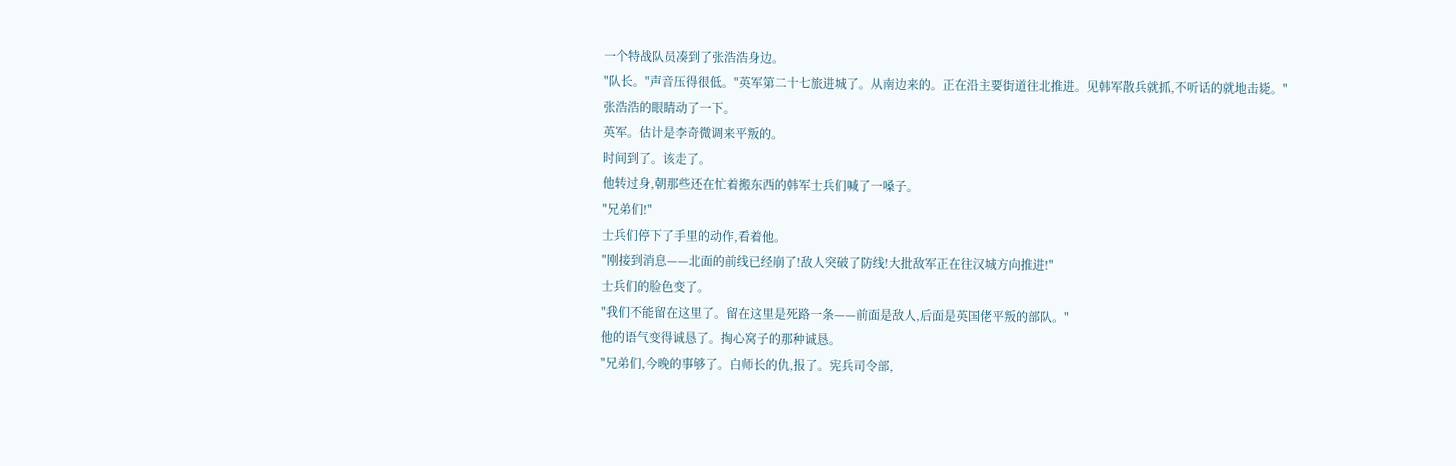一个特战队员凑到了张浩浩身边。
"队长。"声音压得很低。"英军第二十七旅进城了。从南边来的。正在沿主要街道往北推进。见韩军散兵就抓,不听话的就地击毙。"
张浩浩的眼睛动了一下。
英军。估计是李奇微调来平叛的。
时间到了。该走了。
他转过身,朝那些还在忙着搬东西的韩军士兵们喊了一嗓子。
"兄弟们!"
士兵们停下了手里的动作,看着他。
"刚接到消息——北面的前线已经崩了!敌人突破了防线!大批敌军正在往汉城方向推进!"
士兵们的脸色变了。
"我们不能留在这里了。留在这里是死路一条——前面是敌人,后面是英国佬平叛的部队。"
他的语气变得诚恳了。掏心窝子的那种诚恳。
"兄弟们,今晚的事够了。白师长的仇,报了。宪兵司令部,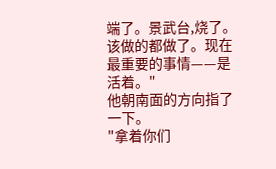端了。景武台,烧了。该做的都做了。现在最重要的事情——是活着。"
他朝南面的方向指了一下。
"拿着你们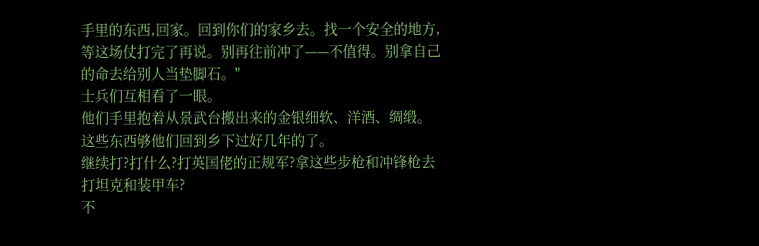手里的东西,回家。回到你们的家乡去。找一个安全的地方,等这场仗打完了再说。别再往前冲了——不值得。别拿自己的命去给别人当垫脚石。"
士兵们互相看了一眼。
他们手里抱着从景武台搬出来的金银细软、洋酒、绸缎。这些东西够他们回到乡下过好几年的了。
继续打?打什么?打英国佬的正规军?拿这些步枪和冲锋枪去打坦克和装甲车?
不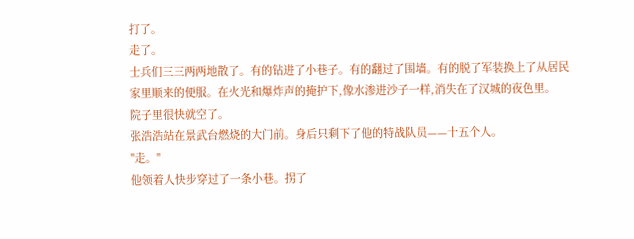打了。
走了。
士兵们三三两两地散了。有的钻进了小巷子。有的翻过了围墙。有的脱了军装换上了从居民家里顺来的便服。在火光和爆炸声的掩护下,像水渗进沙子一样,消失在了汉城的夜色里。
院子里很快就空了。
张浩浩站在景武台燃烧的大门前。身后只剩下了他的特战队员——十五个人。
"走。"
他领着人快步穿过了一条小巷。拐了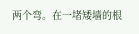两个弯。在一堵矮墙的根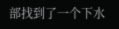部找到了一个下水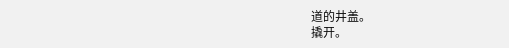道的井盖。
撬开。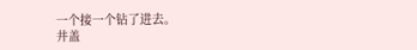一个接一个钻了进去。
井盖